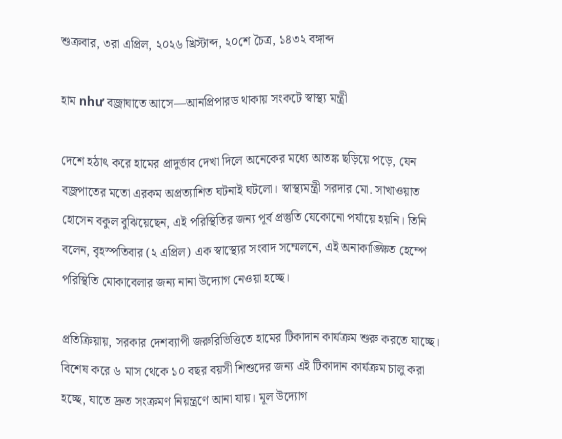শুক্রবার, ৩রা এপ্রিল, ২০২৬ খ্রিস্টাব্দ, ২০শে চৈত্র, ১৪৩২ বঙ্গাব্দ

হাম như বজ্রাঘাতে আসে—আনপ্রিপারড থাকায় সংকটে স্বাস্থ্য মন্ত্রী

দেশে হঠাৎ করে হামের প্রাদুর্ভাব দেখা দিলে অনেকের মধ্যে আতঙ্ক ছড়িয়ে পড়ে, যেন বজ্রপাতের মতো এরকম অপ্রত্যাশিত ঘটনাই ঘটলো। স্বাস্থ্যমন্ত্রী সরদার মো. সাখাওয়াত হোসেন বকুল বুঝিয়েছেন, এই পরিস্থিতির জন্য পূর্ব প্রস্তুতি যেকোনো পর্যায়ে হয়নি। তিনি বলেন, বৃহস্পতিবার (২ এপ্রিল) এক স্বাস্থ্যের সংবাদ সম্মেলনে, এই অনাকাঙ্ক্ষিত হেম্পে পরিস্থিতি মোকাবেলার জন্য নানা উদ্যোগ নেওয়া হচ্ছে।

প্রতিক্রিয়ায়, সরকার দেশব্যাপী জরুরিভিত্তিতে হামের টিকাদান কার্যক্রম শুরু করতে যাচ্ছে। বিশেষ করে ৬ মাস থেকে ১০ বছর বয়সী শিশুদের জন্য এই টিকাদান কার্যক্রম চালু করা হচ্ছে, যাতে দ্রুত সংক্রমণ নিয়ন্ত্রণে আনা যায়। মূল উদ্যোগ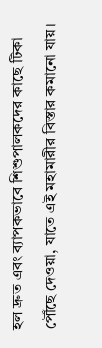হল দ্রুত এবং ব্যাপকভাবে শিশুপালকদের কাছে টিকা পৌঁছে দেওয়া, যাতে এই মহামারীর বিস্তার কমানো যায়।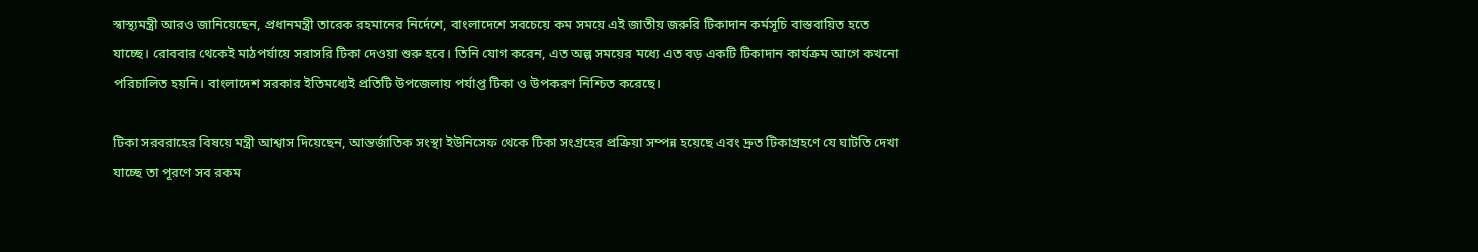স্বাস্থ্যমন্ত্রী আরও জানিয়েছেন, প্রধানমন্ত্রী তারেক রহমানের নির্দেশে, বাংলাদেশে সবচেয়ে কম সময়ে এই জাতীয় জরুরি টিকাদান কর্মসূচি বাস্তবায়িত হতে যাচ্ছে। রোববার থেকেই মাঠপর্যায়ে সরাসরি টিকা দেওয়া শুরু হবে। তিনি যোগ করেন, এত অল্প সময়ের মধ্যে এত বড় একটি টিকাদান কার্যক্রম আগে কখনো পরিচালিত হয়নি। বাংলাদেশ সরকার ইতিমধ্যেই প্রতিটি উপজেলায় পর্যাপ্ত টিকা ও উপকরণ নিশ্চিত করেছে।

টিকা সরবরাহের বিষয়ে মন্ত্রী আশ্বাস দিয়েছেন, আন্তর্জাতিক সংস্থা ইউনিসেফ থেকে টিকা সংগ্রহের প্রক্রিয়া সম্পন্ন হয়েছে এবং দ্রুত টিকাগ্রহণে যে ঘাটতি দেখা যাচ্ছে তা পূরণে সব রকম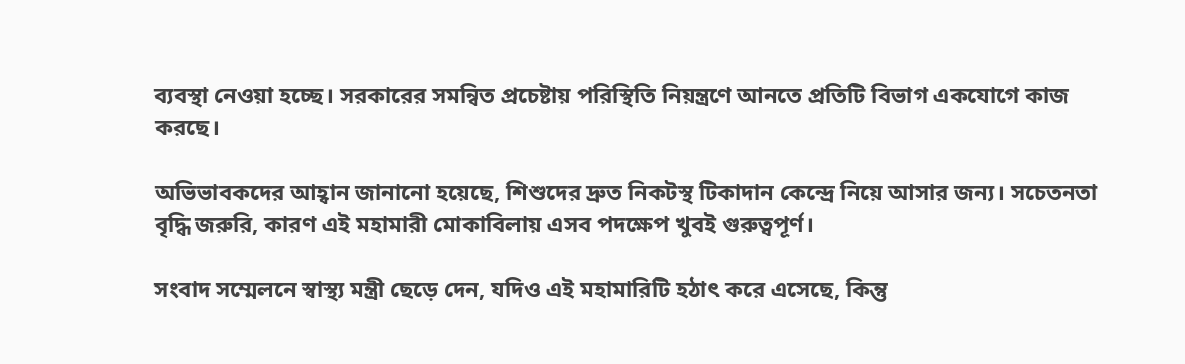ব্যবস্থা নেওয়া হচ্ছে। সরকারের সমন্বিত প্রচেষ্টায় পরিস্থিতি নিয়ন্ত্রণে আনতে প্রতিটি বিভাগ একযোগে কাজ করছে।

অভিভাবকদের আহ্বান জানানো হয়েছে, শিশুদের দ্রুত নিকটস্থ টিকাদান কেন্দ্রে নিয়ে আসার জন্য। সচেতনতা বৃদ্ধি জরুরি, কারণ এই মহামারী মোকাবিলায় এসব পদক্ষেপ খুবই গুরুত্বপূর্ণ।

সংবাদ সম্মেলনে স্বাস্থ্য মন্ত্রী ছেড়ে দেন, যদিও এই মহামারিটি হঠাৎ করে এসেছে, কিন্তু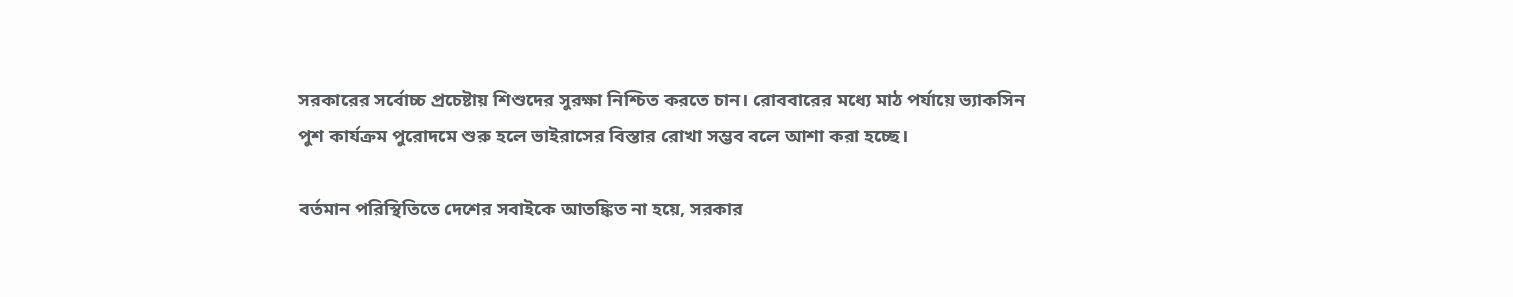সরকারের সর্বোচ্চ প্রচেষ্টায় শিশুদের সুরক্ষা নিশ্চিত করতে চান। রোববারের মধ্যে মাঠ পর্যায়ে ভ্যাকসিন পুশ কার্যক্রম পুরোদমে শুরু হলে ভাইরাসের বিস্তার রোখা সম্ভব বলে আশা করা হচ্ছে।

বর্তমান পরিস্থিতিতে দেশের সবাইকে আতঙ্কিত না হয়ে, সরকার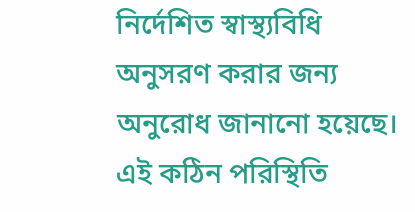নির্দেশিত স্বাস্থ্যবিধি অনুসরণ করার জন্য অনুরোধ জানানো হয়েছে। এই কঠিন পরিস্থিতি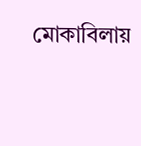মোকাবিলায়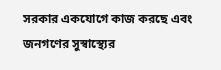সরকার একযোগে কাজ করছে এবং জনগণের সুস্বাস্থ্যের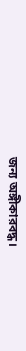জন্য অঙ্গীকারবদ্ধ।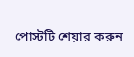পোস্টটি শেয়ার করুন